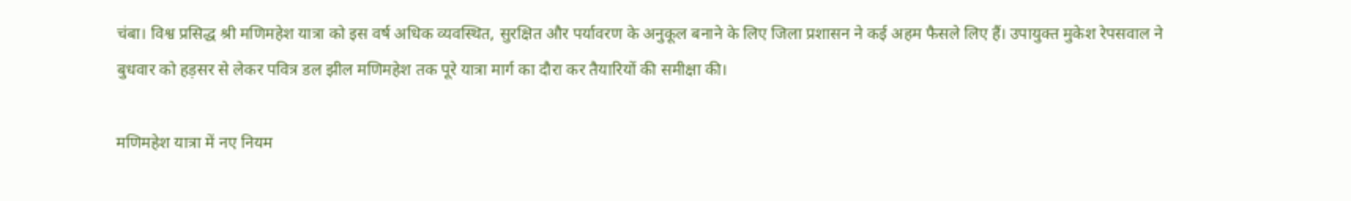चंबा। विश्व प्रसिद्ध श्री मणिमहेश यात्रा को इस वर्ष अधिक व्यवस्थित, सुरक्षित और पर्यावरण के अनुकूल बनाने के लिए जिला प्रशासन ने कई अहम फैसले लिए हैं। उपायुक्त मुकेश रेपसवाल ने बुधवार को हड़सर से लेकर पवित्र डल झील मणिमहेश तक पूरे यात्रा मार्ग का दौरा कर तैयारियों की समीक्षा की।

मणिमहेश यात्रा में नए नियम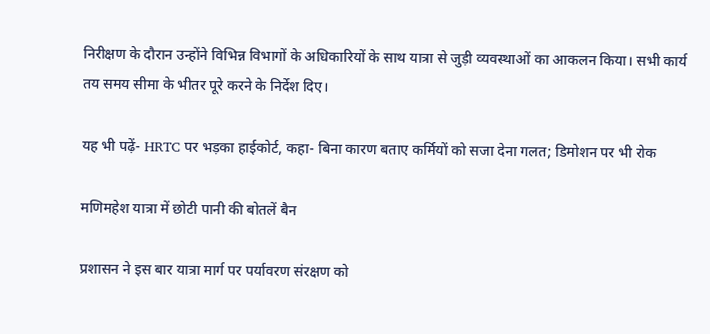निरीक्षण के दौरान उन्होंने विभिन्न विभागों के अधिकारियों के साथ यात्रा से जुड़ी व्यवस्थाओं का आकलन किया। सभी कार्य तय समय सीमा के भीतर पूरे करने के निर्देश दिए।

यह भी पढ़ें- HRTC पर भड़का हाईकोर्ट, कहा- बिना कारण बताए कर्मियों को सजा देना गलत; डिमोशन पर भी रोक

मणिमहेश यात्रा में छोटी पानी की बोतलें बैन

प्रशासन ने इस बार यात्रा मार्ग पर पर्यावरण संरक्षण को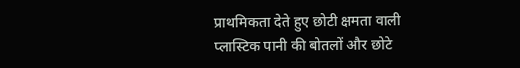प्राथमिकता देते हुए छोटी क्षमता वाली प्लास्टिक पानी की बोतलों और छोटे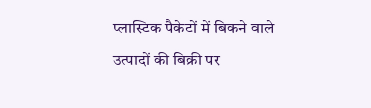प्लास्टिक पैकेटों में बिकने वाले उत्पादों की बिक्री पर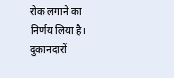रोक लगाने का निर्णय लिया है। दुकानदारों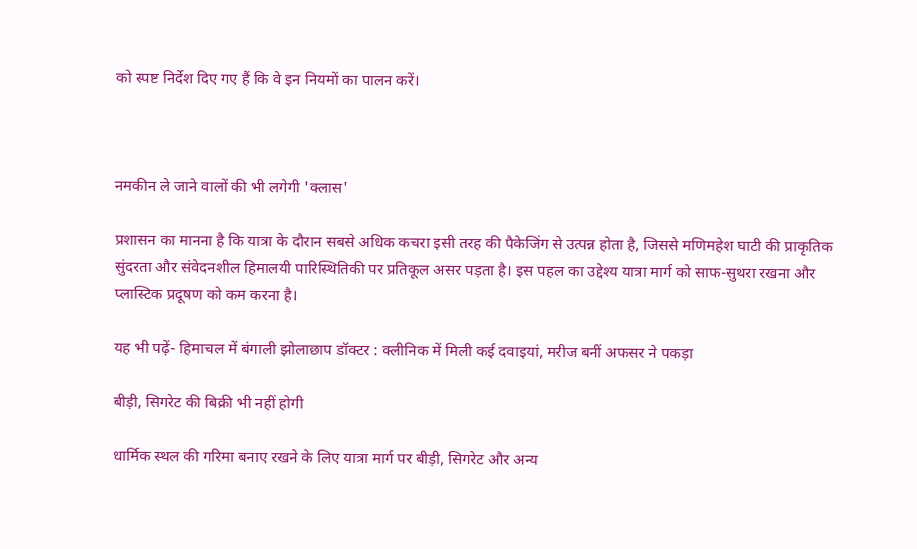को स्पष्ट निर्देश दिए गए हैं कि वे इन नियमों का पालन करें।



नमकीन ले जाने वालों की भी लगेगी 'क्लास'

प्रशासन का मानना है कि यात्रा के दौरान सबसे अधिक कचरा इसी तरह की पैकेजिंग से उत्पन्न होता है, जिससे मणिमहेश घाटी की प्राकृतिक सुंदरता और संवेदनशील हिमालयी पारिस्थितिकी पर प्रतिकूल असर पड़ता है। इस पहल का उद्देश्य यात्रा मार्ग को साफ-सुथरा रखना और प्लास्टिक प्रदूषण को कम करना है।

यह भी पढ़ें- हिमाचल में बंगाली झोलाछाप डॉक्टर : क्लीनिक में मिली कई दवाइयां, मरीज बनीं अफसर ने पकड़ा

बीड़ी, सिगरेट की बिक्री भी नहीं होगी

धार्मिक स्थल की गरिमा बनाए रखने के लिए यात्रा मार्ग पर बीड़ी, सिगरेट और अन्य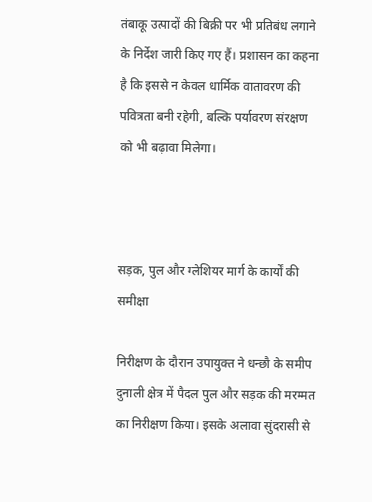तंबाकू उत्पादों की बिक्री पर भी प्रतिबंध लगाने के निर्देश जारी किए गए हैं। प्रशासन का कहना है कि इससे न केवल धार्मिक वातावरण की पवित्रता बनी रहेगी, बल्कि पर्यावरण संरक्षण को भी बढ़ावा मिलेगा।



सड़क, पुल और ग्लेशियर मार्ग के कार्यों की समीक्षा

निरीक्षण के दौरान उपायुक्त ने धन्छौ के समीप दुनाली क्षेत्र में पैदल पुल और सड़क की मरम्मत का निरीक्षण किया। इसके अलावा सुंदरासी से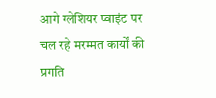आगे ग्लेशियर प्वाइंट पर चल रहे मरम्मत कार्यों की प्रगति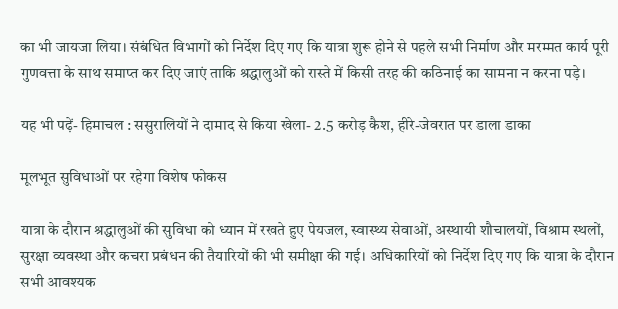का भी जायजा लिया। संबंधित विभागों को निर्देश दिए गए कि यात्रा शुरू होने से पहले सभी निर्माण और मरम्मत कार्य पूरी गुणवत्ता के साथ समाप्त कर दिए जाएं ताकि श्रद्धालुओं को रास्ते में किसी तरह की कठिनाई का सामना न करना पड़े।

यह भी पढ़ें- हिमाचल : ससुरालियों ने दामाद से किया खेला- 2.5 करोड़ कैश, हीरे-जेवरात पर डाला डाका

मूलभूत सुविधाओं पर रहेगा विशेष फोकस

यात्रा के दौरान श्रद्धालुओं की सुविधा को ध्यान में रखते हुए पेयजल, स्वास्थ्य सेवाओं, अस्थायी शौचालयों, विश्राम स्थलों, सुरक्षा व्यवस्था और कचरा प्रबंधन की तैयारियों की भी समीक्षा की गई। अधिकारियों को निर्देश दिए गए कि यात्रा के दौरान सभी आवश्यक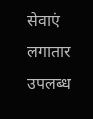सेवाएं लगातार उपलब्ध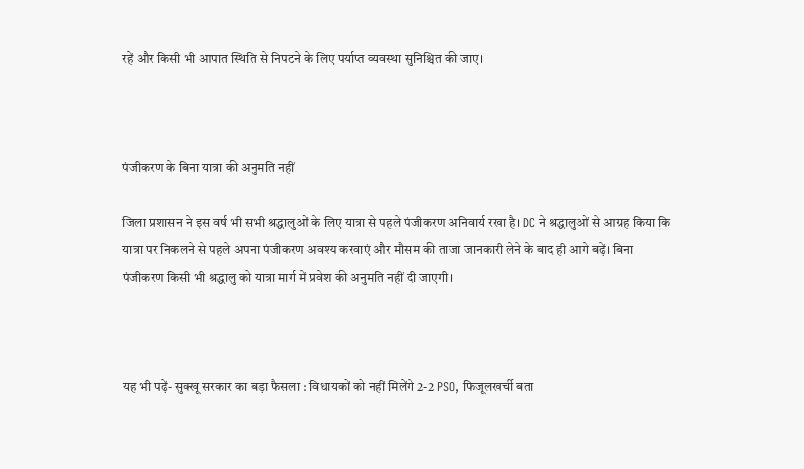रहें और किसी भी आपात स्थिति से निपटने के लिए पर्याप्त व्यवस्था सुनिश्चित की जाए।



पंजीकरण के बिना यात्रा की अनुमति नहीं

जिला प्रशासन ने इस वर्ष भी सभी श्रद्धालुओं के लिए यात्रा से पहले पंजीकरण अनिवार्य रखा है। DC ने श्रद्धालुओं से आग्रह किया कि यात्रा पर निकलने से पहले अपना पंजीकरण अवश्य करवाएं और मौसम की ताजा जानकारी लेने के बाद ही आगे बढ़ें। बिना पंजीकरण किसी भी श्रद्धालु को यात्रा मार्ग में प्रवेश की अनुमति नहीं दी जाएगी।



यह भी पढ़ें- सुक्खू सरकार का बड़ा फैसला : विधायकों को नहीं मिलेंगे 2-2 PSO, फिजूलखर्ची बता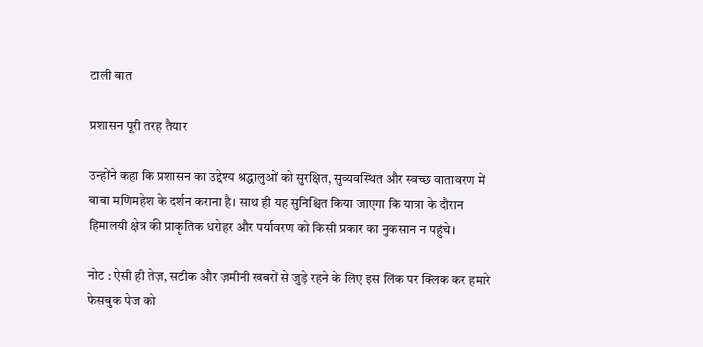टाली बात

प्रशासन पूरी तरह तैयार

उन्होंने कहा कि प्रशासन का उद्देश्य श्रद्धालुओं को सुरक्षित, सुव्यवस्थित और स्वच्छ वातावरण में बाबा मणिमहेश के दर्शन कराना है। साथ ही यह सुनिश्चित किया जाएगा कि यात्रा के दौरान हिमालयी क्षेत्र की प्राकृतिक धरोहर और पर्यावरण को किसी प्रकार का नुकसान न पहुंचे।

नोट : ऐसी ही तेज़, सटीक और ज़मीनी खबरों से जुड़े रहने के लिए इस लिंक पर क्लिक कर हमारे फेसबुक पेज को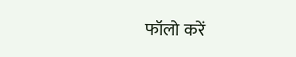फॉलो करें